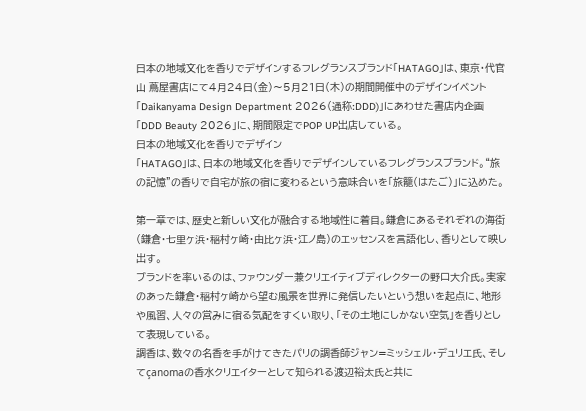日本の地域文化を香りでデザインするフレグランスブランド「HATAGO」は、東京・代官山 蔦屋書店にて4月24日(金)〜5月21日(木)の期間開催中のデザインイベント「Daikanyama Design Department 2026(通称:DDD)」にあわせた書店内企画「DDD Beauty 2026」に、期間限定でPOP UP出店している。
日本の地域文化を香りでデザイン
「HATAGO」は、日本の地域文化を香りでデザインしているフレグランスブランド。“旅の記憶”の香りで自宅が旅の宿に変わるという意味合いを「旅籠(はたご)」に込めた。

第一章では、歴史と新しい文化が融合する地域性に着目。鎌倉にあるそれぞれの海街(鎌倉・七里ヶ浜・稲村ヶ崎・由比ヶ浜・江ノ島)のエッセンスを言語化し、香りとして映し出す。
ブランドを率いるのは、ファウンダー兼クリエイティブディレクターの野口大介氏。実家のあった鎌倉・稲村ヶ崎から望む風景を世界に発信したいという想いを起点に、地形や風習、人々の営みに宿る気配をすくい取り、「その土地にしかない空気」を香りとして表現している。
調香は、数々の名香を手がけてきたパリの調香師ジャン=ミッシェル・デュリエ氏、そしてçanomaの香水クリエイターとして知られる渡辺裕太氏と共に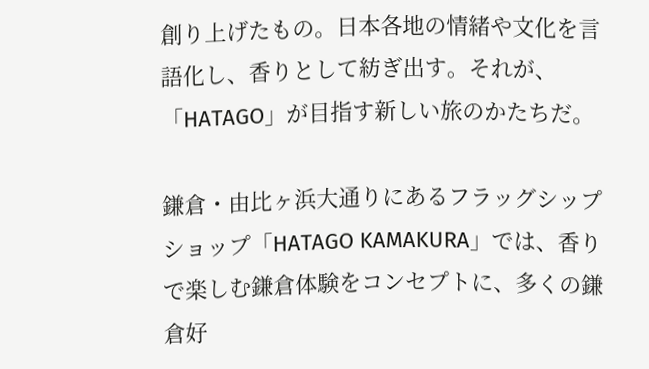創り上げたもの。日本各地の情緒や文化を言語化し、香りとして紡ぎ出す。それが、「HATAGO」が目指す新しい旅のかたちだ。

鎌倉・由比ヶ浜大通りにあるフラッグシップショップ「HATAGO KAMAKURA」では、香りで楽しむ鎌倉体験をコンセプトに、多くの鎌倉好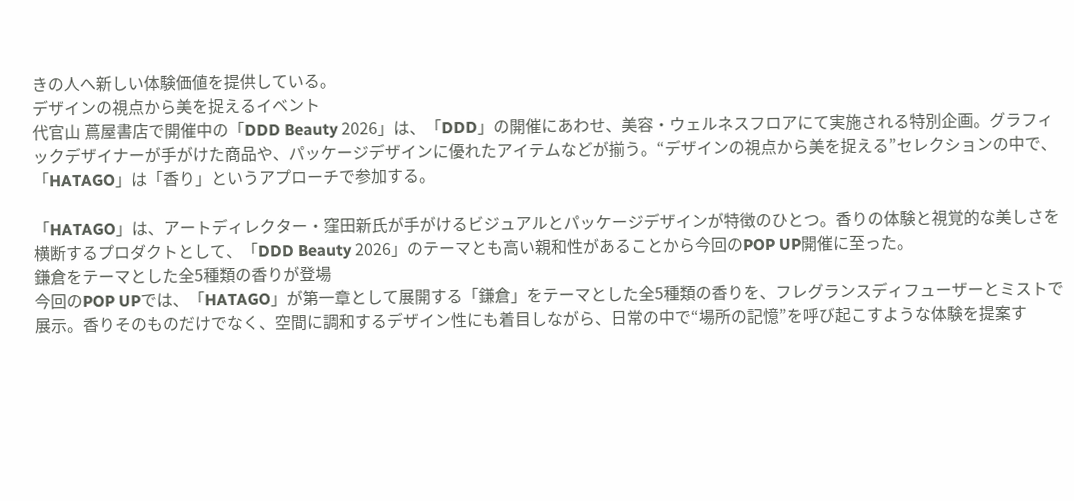きの人へ新しい体験価値を提供している。
デザインの視点から美を捉えるイベント
代官山 蔦屋書店で開催中の「DDD Beauty 2026」は、「DDD」の開催にあわせ、美容・ウェルネスフロアにて実施される特別企画。グラフィックデザイナーが手がけた商品や、パッケージデザインに優れたアイテムなどが揃う。“デザインの視点から美を捉える”セレクションの中で、「HATAGO」は「香り」というアプローチで参加する。

「HATAGO」は、アートディレクター・窪田新氏が手がけるビジュアルとパッケージデザインが特徴のひとつ。香りの体験と視覚的な美しさを横断するプロダクトとして、「DDD Beauty 2026」のテーマとも高い親和性があることから今回のPOP UP開催に至った。
鎌倉をテーマとした全5種類の香りが登場
今回のPOP UPでは、「HATAGO」が第一章として展開する「鎌倉」をテーマとした全5種類の香りを、フレグランスディフューザーとミストで展示。香りそのものだけでなく、空間に調和するデザイン性にも着目しながら、日常の中で“場所の記憶”を呼び起こすような体験を提案す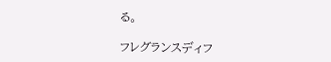る。

フレグランスディフ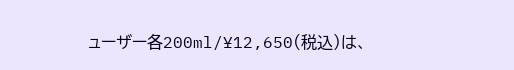ューザー各200ml/¥12,650(税込)は、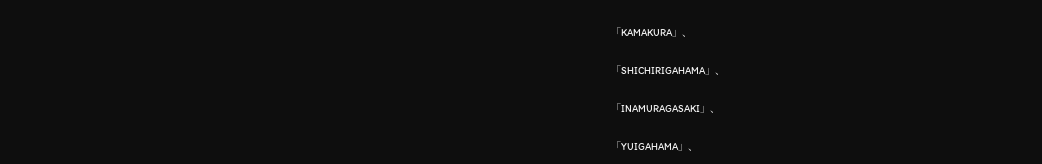「KAMAKURA」、

「SHICHIRIGAHAMA」、

「INAMURAGASAKI」、

「YUIGAHAMA」、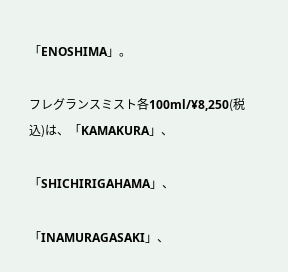「ENOSHIMA」。

フレグランスミスト各100ml/¥8,250(税込)は、「KAMAKURA」、

「SHICHIRIGAHAMA」、

「INAMURAGASAKI」、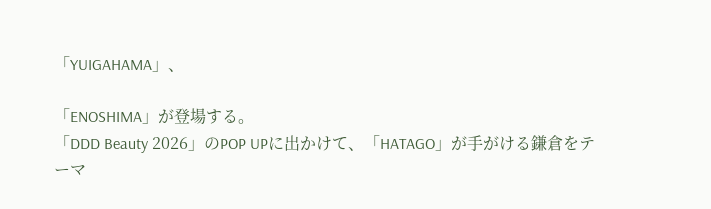「YUIGAHAMA」、

「ENOSHIMA」が登場する。
「DDD Beauty 2026」のPOP UPに出かけて、「HATAGO」が手がける鎌倉をテーマ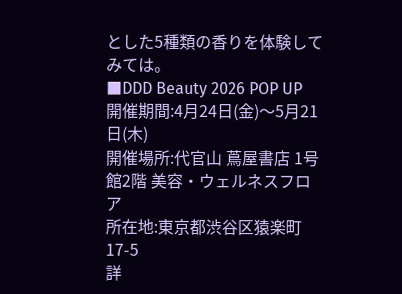とした5種類の香りを体験してみては。
■DDD Beauty 2026 POP UP
開催期間:4月24日(金)〜5月21日(木)
開催場所:代官山 蔦屋書店 1号館2階 美容・ウェルネスフロア
所在地:東京都渋谷区猿楽町17-5
詳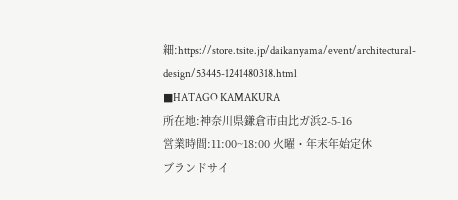細:https://store.tsite.jp/daikanyama/event/architectural-design/53445-1241480318.html
■HATAGO KAMAKURA
所在地:神奈川県鎌倉市由比ガ浜2-5-16
営業時間:11:00~18:00 火曜・年末年始定休
ブランドサイ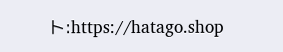ト:https://hatago.shop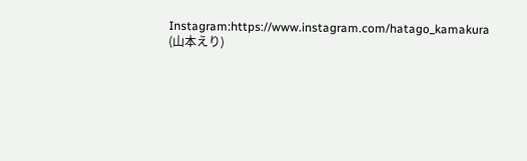Instagram:https://www.instagram.com/hatago_kamakura
(山本えり)